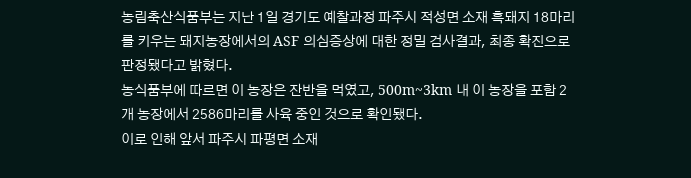농림축산식품부는 지난 1일 경기도 예찰과정 파주시 적성면 소재 흑돼지 18마리를 키우는 돼지농장에서의 ASF 의심증상에 대한 정밀 검사결과, 최종 확진으로 판정됐다고 밝혔다.
농식품부에 따르면 이 농장은 잔반을 먹였고, 500m~3km 내 이 농장을 포함 2개 농장에서 2586마리를 사육 중인 것으로 확인됐다.
이로 인해 앞서 파주시 파평면 소재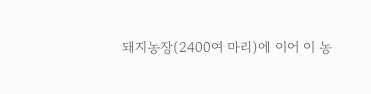돼지농장(2400여 마리)에 이어 이 농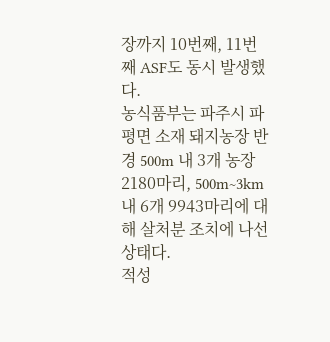장까지 10번째, 11번째 ASF도 동시 발생했다.
농식품부는 파주시 파평면 소재 돼지농장 반경 500m 내 3개 농장 2180마리, 500m~3km 내 6개 9943마리에 대해 살처분 조치에 나선 상태다.
적성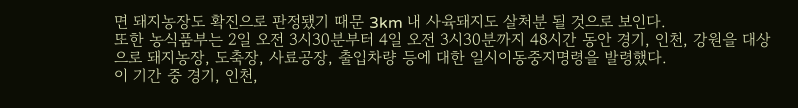면 돼지농장도 확진으로 판정됐기 때문 3km 내 사육돼지도 살처분 될 것으로 보인다.
또한 농식품부는 2일 오전 3시30분부터 4일 오전 3시30분까지 48시간 동안 경기, 인천, 강원을 대상으로 돼지농장, 도축장, 사료공장, 출입차량 등에 대한 일시이동중지명령을 발령했다.
이 기간 중 경기, 인천,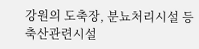강원의 도축장, 분뇨처리시설 등 축산관련시설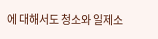에 대해서도 청소와 일제소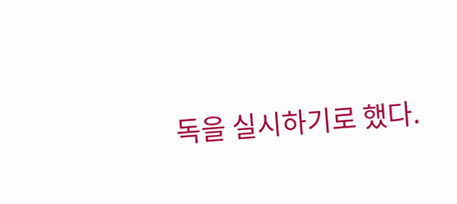독을 실시하기로 했다.